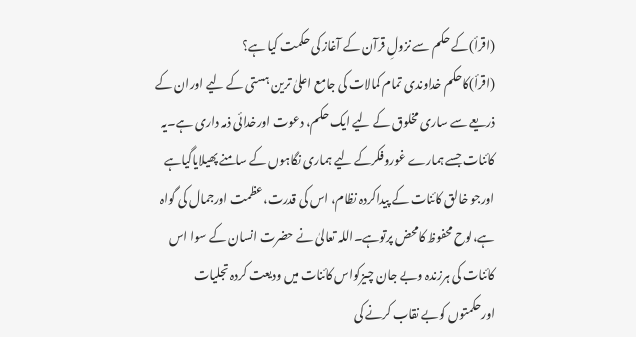(اقرأ)کے حکم سے نزولِ قرآن کے آغاز کی حکمت کیا ہے؟
(اقرأ)کاحکم خداوندی تمام کمالات کی جامع اعلیٰ ترین ہستی کے لیے اوران کے ذریعے سے ساری مخلوق کے لیے ایک حکم، دعوت اورخدائی ذمہ داری ہے۔یہ کائنات جسے ہمارے غوروفکرکے لیے ہماری نگاہوں کے سامنے پھیلایاگیاہے اورجو خالق کائنات کے پیداکردہ نظام، اس کی قدرت،عظمت اورجمال کی گواہ ہے،لوح محفوظ کامحض پرتوہے۔اللہ تعالیٰ نے حضرت انسان کے سوا اس کائنات کی ہرزندہ وبے جان چیزکواس کائنات میں ودیعت کردہ تجلیات اورحکمتوں کوبے نقاب کرنے کی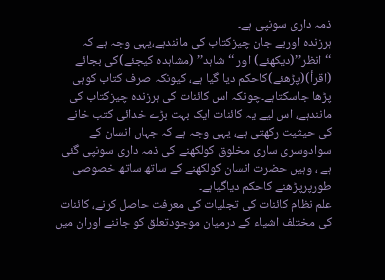ذمہ داری سونپی ہے۔
ہرزندہ اوربے جان چیزکتاب کی مانندہے،یہی وجہ ہے کہ ‘‘انظر’’(دیکھئے) اور ‘‘شاہد’’ (مشاہدہ کیجئے)کی بجائے (اقرأ)(پڑھئے)کاحکم دیا گیا ہے، کیونکہ صرف کتاب کوہی پڑھا جاسکتاہے۔چونکہ اس کائنات کی ہرزندہ چیزکتاب کی مانندہے، اس لیے یہ کائنات ایک بہت بڑے خدائی کتب خانے کی حیثیت رکھتی ہے، یہی وجہ ہے کہ جہاں انسان کے سوادوسری ساری مخلوق کولکھنے کی ذمہ داری سونپی گئی ہے ، وہیں حضرت انسان کولکھنے کے ساتھ ساتھ خصوصی طورپرپڑھنے کاحکم دیاگیاہے۔
علم نظام کائنات کی تجلیات کی معرفت حاصل کرنے، کائنات کی مختلف اشیاء کے درمیان موجودتعلق کو جاننے اوران میں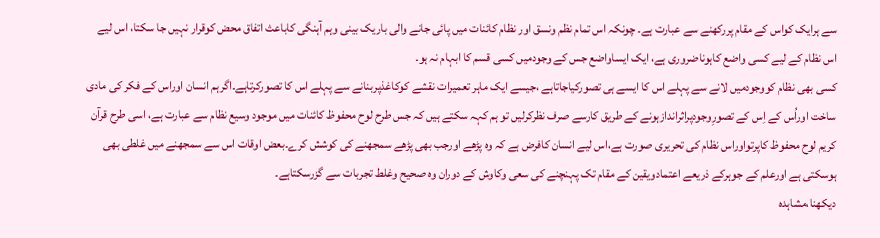سے ہرایک کواس کے مقام پررکھنے سے عبارت ہے۔ چونکہ اس تمام نظم ونسق اور نظام کائنات میں پائی جانے والی باریک بینی وہم آہنگی کاباعث اتفاق محض کوقرار نہیں جا سکتا، اس لیے اس نظام کے لیے کسی واضع کاہوناضروری ہے، ایک ایساواضع جس کے وجودمیں کسی قسم کا ابہام نہ ہو۔
کسی بھی نظام کووجودمیں لانے سے پہلے اس کا ایسے ہی تصورکیاجاتاہے ،جیسے ایک ماہر تعمیرات نقشے کوکاغذپربنانے سے پہلے اس کا تصورکرتاہے۔اگرہم انسان اوراس کے فکر کی مادی ساخت اوراُس کے اِس کے تصورِوجودپراثراندازہونے کے طریق کارسے صرف نظرکرلیں تو ہم کہہ سکتے ہیں کہ جس طرح لوح محفوظ کائنات میں موجود وسیع نظام سے عبارت ہے، اسی طرح قرآن کریم لوح محفوظ کاپرتواوراس نظام کی تحریری صورت ہے،اس لیے انسان کافرض ہے کہ وہ پڑھے اورجب بھی پڑھے سمجھنے کی کوشش کرے۔بعض اوقات اس سے سمجھنے میں غلطی بھی ہوسکتی ہے اورعلم کے جوہرکے ذریعے اعتمادویقین کے مقام تک پہنچنے کی سعی وکاوش کے دوران وہ صحیح وغلط تجربات سے گزرسکتاہے۔
دیکھنا،مشاہدہ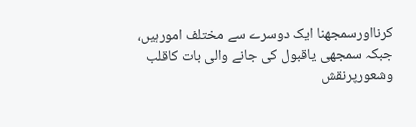کرنااورسمجھنا ایک دوسرے سے مختلف امورہیں، جبکہ سمجھی یاقبول کی جانے والی بات کاقلب وشعورپرنقش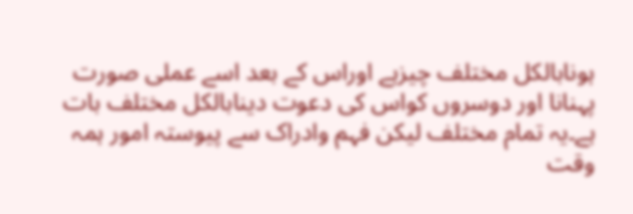ہونابالکل مختلف چیزہے اوراس کے بعد اسے عملی صورت پہنانا اور دوسروں کواس کی دعوت دینابالکل مختلف بات ہے۔یہ تمام مختلف لیکن فہم وادراک سے پیوستہ امور ہمہ وقت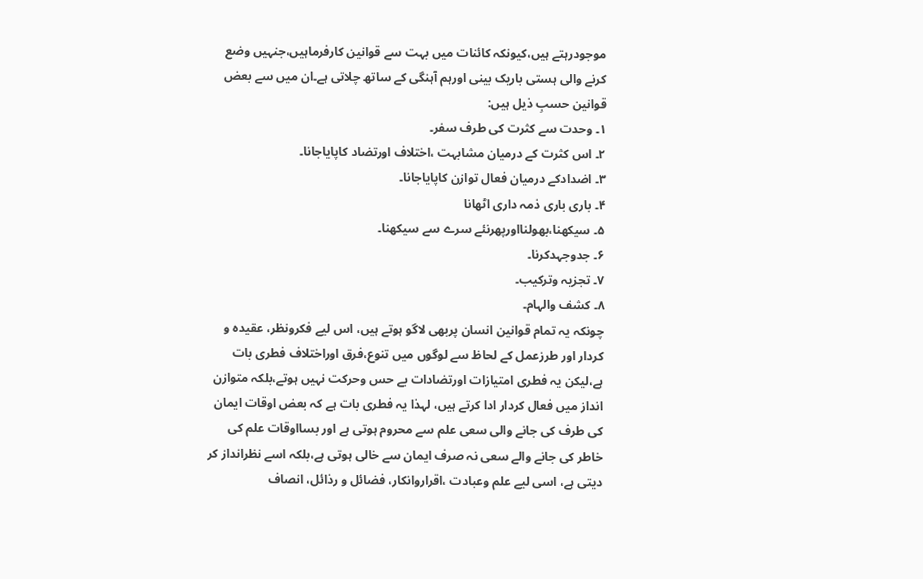موجودرہتے ہیں،کیونکہ کائنات میں بہت سے قوانین کارفرماہیں،جنہیں وضع کرنے والی ہستی باریک بینی اورہم آہنگی کے ساتھ چلاتی ہے۔ان میں سے بعض قوانین حسبِ ذیل ہیں:
۱۔ وحدت سے کثرت کی طرف سفر۔
۲۔ اس کثرت کے درمیان مشابہت ،اختلاف اورتضاد کاپایاجانا۔
۳۔ اضدادکے درمیان فعال توازن کاپایاجانا۔
۴۔ باری باری ذمہ داری اٹھانا
۵۔ سیکھنا،بھولنااورپھرنئے سرے سے سیکھنا۔
۶۔ جدوجہدکرنا۔
۷۔ تجزیہ وترکیب۔
۸۔ کشف والہام۔
چونکہ یہ تمام قوانین انسان پربھی لاگو ہوتے ہیں، اس لیے فکرونظر، عقیدہ و کردار اور طرزعمل کے لحاظ سے لوگوں میں تنوع،فرق اوراختلاف فطری بات ہے،لیکن یہ فطری امتیازات اورتضادات بے حس وحرکت نہیں ہوتے،بلکہ متوازن انداز میں فعال کردار ادا کرتے ہیں، لہذا یہ فطری بات ہے کہ بعض اوقات ایمان کی طرف کی جانے والی سعی علم سے محروم ہوتی ہے اور بسااوقات علم کی خاطر کی جانے والے سعی نہ صرف ایمان سے خالی ہوتی ہے،بلکہ اسے نظرانداز کر دیتی ہے، اسی لیے علم وعبادت ،اقراروانکار، فضائل و رذائل، انصاف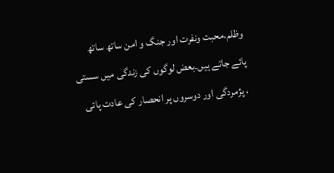وظلم،محبت ونفرت اور جنگ و امن ساتھ ساتھ پائے جاتے ہیں۔بعض لوگوں کی زندگی میں سستی ، پژمردگی اور دوسروں پر انحصار کی عادت پائی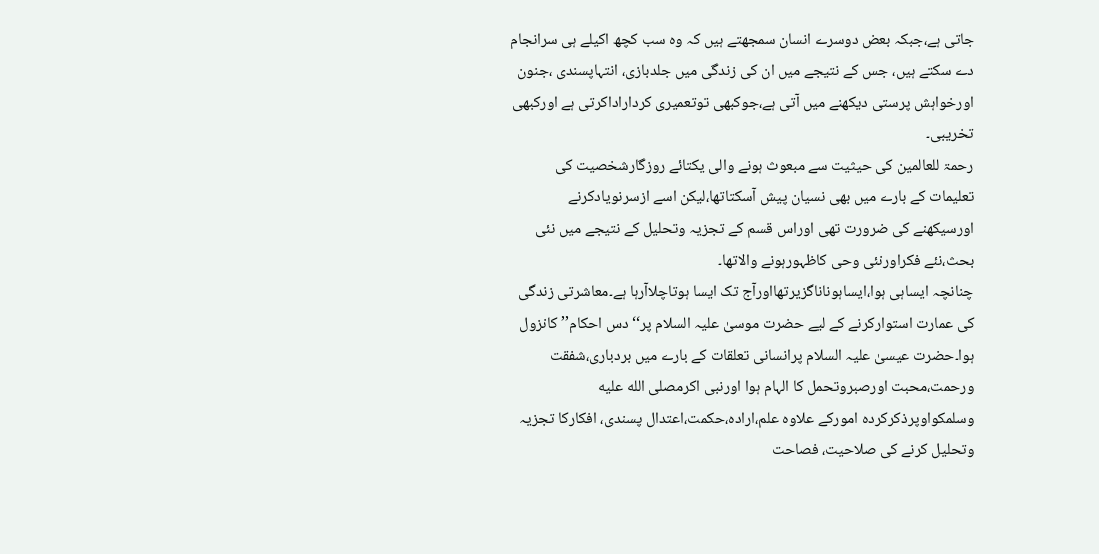جاتی ہے،جبکہ بعض دوسرے انسان سمجھتے ہیں کہ وہ سب کچھ اکیلے ہی سرانجام دے سکتے ہیں، جس کے نتیجے میں ان کی زندگی میں جلدبازی، انتہاپسندی ،جنون اورخواہش پرستی دیکھنے میں آتی ہے،جوکبھی توتعمیری کرداراداکرتی ہے اورکبھی تخریبی۔
رحمۃ للعالمین کی حیثیت سے مبعوث ہونے والی یکتائے روزگارشخصیت کی تعلیمات کے بارے میں بھی نسیان پیش آسکتاتھا،لیکن اسے ازسرنویادکرنے اورسیکھنے کی ضرورت تھی اوراس قسم کے تجزیہ وتحلیل کے نتیجے میں نئی بحث،نئے فکراورنئی وحی کاظہورہونے والاتھا۔
چنانچہ ایساہی ہوا،ایساہوناناگزیرتھااورآج تک ایسا ہوتاچلاآرہا ہے۔معاشرتی زندگی کی عمارت استوارکرنے کے لیے حضرت موسیٰ علیہ السلام پر‘‘دس احکام’’ کانزول ہوا۔حضرت عیسیٰ علیہ السلام پرانسانی تعلقات کے بارے میں بردباری،شفقت ورحمت،محبت اورصبروتحمل کا الہام ہوا اورنبی اکرمصلى الله عليه وسلمکواوپرذکرکردہ امورکے علاوہ علم،ارادہ،حکمت،اعتدال پسندی، افکارکا تجزیہ وتحلیل کرنے کی صلاحیت، فصاحت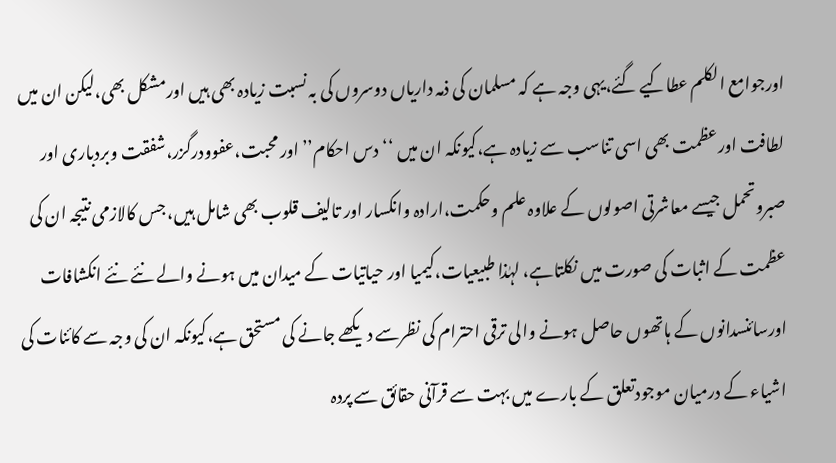اورجوامع الکلم عطاکیے گئے،یہی وجہ ہے کہ مسلمان کی ذمہ داریاں دوسروں کی بہ نسبت زیادہ بھی ہیں اورمشکل بھی،لیکن ان میں لطافت اورعظمت بھی اسی تناسب سے زیادہ ہے،کیونکہ ان میں ‘‘دس احکام’’ اور محبت،عفوودرگزر،شفقت وبردباری اور صبروتحمل جیسے معاشرتی اصولوں کے علاوہ علم وحکمت،ارادہ وانکسار اور تالیف قلوب بھی شامل ہیں، جس کالازمی نتیجہ ان کی عظمت کے اثبات کی صورت میں نکلتاہے، لہٰذا طبیعیات،کیمیا اور حیاتیات کے میدان میں ہونے والے نئے نئے انکشافات اورسائنسدانوں کے ہاتھوں حاصل ہونے والی ترقی احترام کی نظرسے دیکھے جانے کی مستحق ہے،کیونکہ ان کی وجہ سے کائنات کی اشیاء کے درمیان موجودتعلق کے بارے میں بہت سے قرآنی حقائق سے پردہ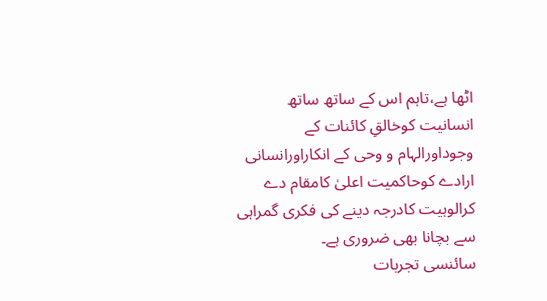اٹھا ہے،تاہم اس کے ساتھ ساتھ انسانیت کوخالقِ کائنات کے وجوداورالہام و وحی کے انکاراورانسانی ارادے کوحاکمیت اعلیٰ کامقام دے کرالوہیت کادرجہ دینے کی فکری گمراہی سے بچانا بھی ضروری ہے۔
سائنسی تجربات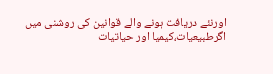اورنئے دریافت ہونے والے قوانین کی روشنی میں اگرطبیعیات،کیمیا اور حیاتیات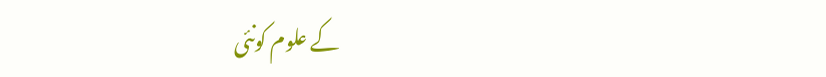کے علوم کونئی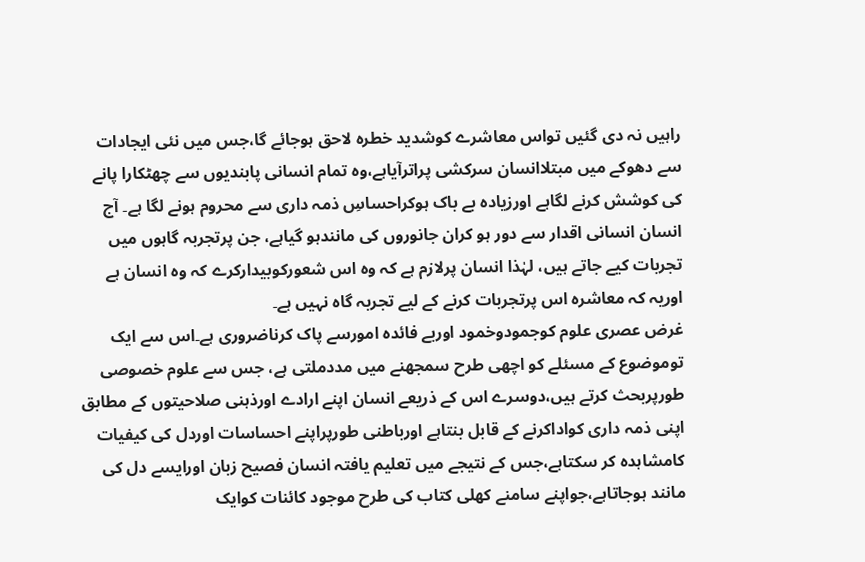راہیں نہ دی گئیں تواس معاشرے کوشدید خطرہ لاحق ہوجائے گا،جس میں نئی ایجادات سے دھوکے میں مبتلاانسان سرکشی پراترآیاہے،وہ تمام انسانی پابندیوں سے چھٹکارا پانے کی کوشش کرنے لگاہے اورزیادہ بے باک ہوکراحساسِ ذمہ داری سے محروم ہونے لگا ہے۔ آج انسان انسانی اقدار سے دور ہو کران جانوروں کی مانندہو گیاہے، جن پرتجربہ گاہوں میں تجربات کیے جاتے ہیں، لہٰذا انسان پرلازم ہے کہ وہ اس شعورکوبیدارکرے کہ وہ انسان ہے اوریہ کہ معاشرہ اس پرتجربات کرنے کے لیے تجربہ گاہ نہیں ہے۔
غرض عصری علوم کوجمودوخمود اوربے فائدہ امورسے پاک کرناضروری ہے۔اس سے ایک توموضوع کے مسئلے کو اچھی طرح سمجھنے میں مددملتی ہے، جس سے علوم خصوصی طورپربحث کرتے ہیں،دوسرے اس کے ذریعے انسان اپنے ارادے اورذہنی صلاحیتوں کے مطابق اپنی ذمہ داری کواداکرنے کے قابل بنتاہے اورباطنی طورپراپنے احساسات اوردل کی کیفیات کامشاہدہ کر سکتاہے،جس کے نتیجے میں تعلیم یافتہ انسان فصیح زبان اورایسے دل کی مانند ہوجاتاہے،جواپنے سامنے کھلی کتاب کی طرح موجود کائنات کوایک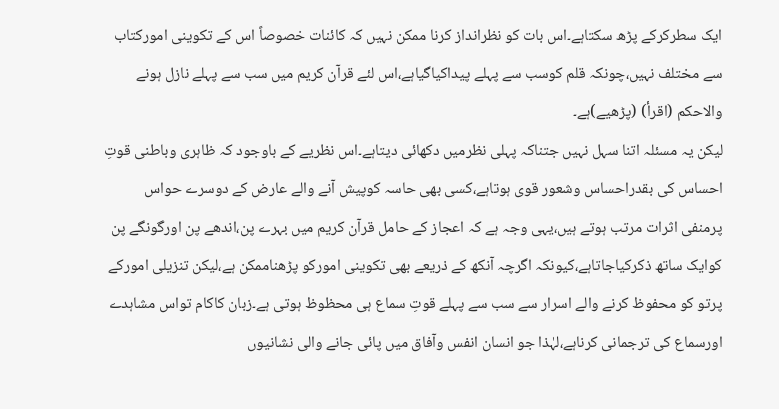ایک سطرکرکے پڑھ سکتاہے۔اس بات کو نظرانداز کرنا ممکن نہیں کہ کائنات خصوصاً اس کے تکوینی امورکتاب سے مختلف نہیں،چونکہ قلم کوسب سے پہلے پیداکیاگیاہے،اس لئے قرآن کریم میں سب سے پہلے نازل ہونے والاحکم (اقرأ) (پڑھیے)ہے۔
لیکن یہ مسئلہ اتنا سہل نہیں جتناکہ پہلی نظرمیں دکھائی دیتاہے۔اس نظریے کے باوجود کہ ظاہری وباطنی قوتِ احساس کی بقدراحساس وشعور قوی ہوتاہے،کسی بھی حاسہ کوپیش آنے والے عارض کے دوسرے حواس پرمنفی اثرات مرتب ہوتے ہیں،یہی وجہ ہے کہ اعجاز کے حامل قرآن کریم میں بہرے پن،اندھے پن اورگونگے پن کوایک ساتھ ذکرکیاجاتاہے،کیونکہ اگرچہ آنکھ کے ذریعے بھی تکوینی امورکو پڑھناممکن ہے،لیکن تنزیلی امورکے پرتو کو محفوظ کرنے والے اسرار سے سب سے پہلے قوتِ سماع ہی محظوظ ہوتی ہے۔زبان کاکام تواس مشاہدے اورسماع کی ترجمانی کرناہے،لہٰذا جو انسان انفس وآفاق میں پائی جانے والی نشانیوں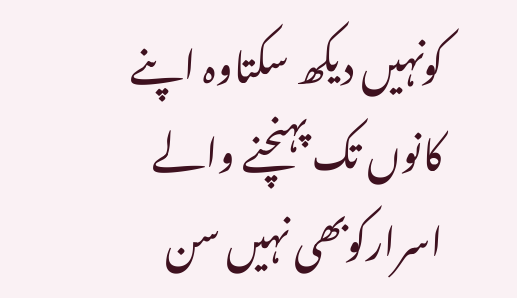کونہیں دیکھ سکتاوہ اپنے کانوں تک پہنچنے والے اسرارکوبھی نہیں سن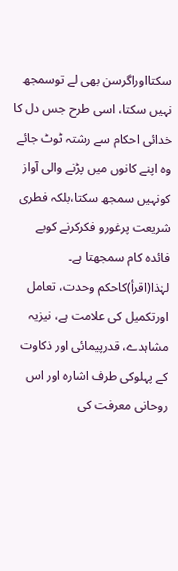سکتااوراگرسن بھی لے توسمجھ نہیں سکتا، اسی طرح جس دل کا خدائی احکام سے رشتہ ٹوٹ جائے وہ اپنے کانوں میں پڑنے والی آواز کونہیں سمجھ سکتا،بلکہ فطری شریعت پرغورو فکرکرنے کوبے فائدہ کام سمجھتا ہے۔
لہٰذا(اقرأ)کاحکم وحدت، تعامل اورتکمیل کی علامت ہے، نیزیہ مشاہدے، قدرپیمائی اور ذکاوت کے پہلوکی طرف اشارہ اور اس روحانی معرفت کی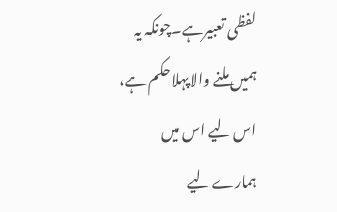لفظی تعبیرہے۔چونکہ یہ ہمیں ملنے والاپہلاحکم ہے، اس لیے اس میں ہمارے لیے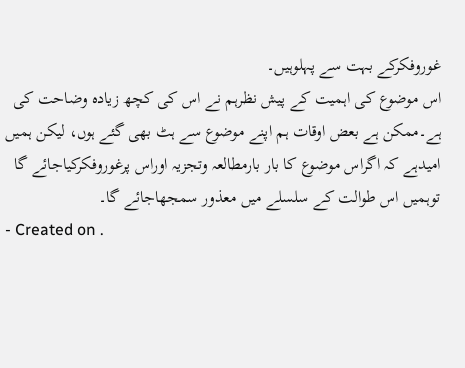غوروفکرکے بہت سے پہلوہیں۔
اس موضوع کی اہمیت کے پیش نظرہم نے اس کی کچھ زیادہ وضاحت کی ہے۔ممکن ہے بعض اوقات ہم اپنے موضوع سے ہٹ بھی گئے ہوں، لیکن ہمیں امیدہے کہ اگراس موضوع کا بار بارمطالعہ وتجزیہ اوراس پرغوروفکرکیاجائے گا توہمیں اس طوالت کے سلسلے میں معذور سمجھاجائے گا۔
- Created on .